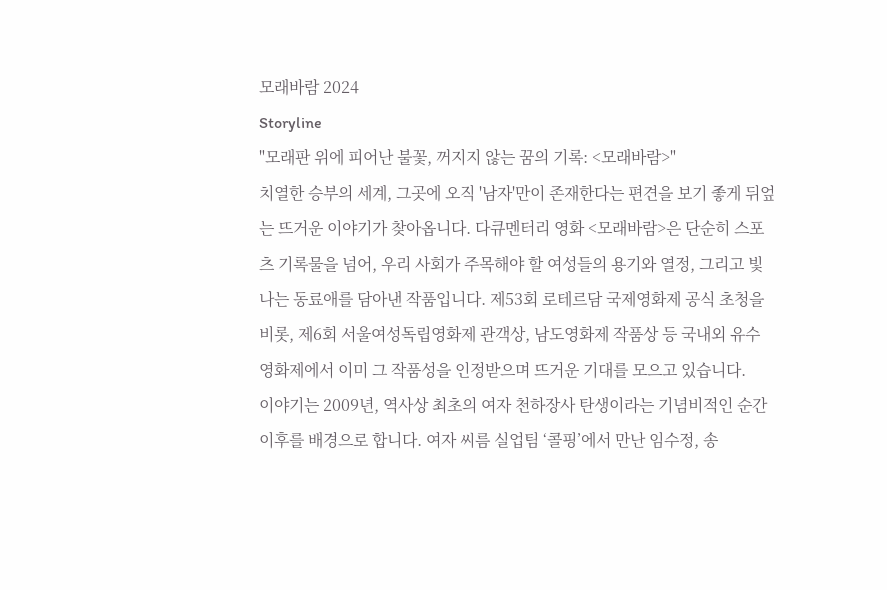모래바람 2024
Storyline
"모래판 위에 피어난 불꽃, 꺼지지 않는 꿈의 기록: <모래바람>"
치열한 승부의 세계, 그곳에 오직 '남자'만이 존재한다는 편견을 보기 좋게 뒤엎는 뜨거운 이야기가 찾아옵니다. 다큐멘터리 영화 <모래바람>은 단순히 스포츠 기록물을 넘어, 우리 사회가 주목해야 할 여성들의 용기와 열정, 그리고 빛나는 동료애를 담아낸 작품입니다. 제53회 로테르담 국제영화제 공식 초청을 비롯, 제6회 서울여성독립영화제 관객상, 남도영화제 작품상 등 국내외 유수 영화제에서 이미 그 작품성을 인정받으며 뜨거운 기대를 모으고 있습니다.
이야기는 2009년, 역사상 최초의 여자 천하장사 탄생이라는 기념비적인 순간 이후를 배경으로 합니다. 여자 씨름 실업팀 ‘콜핑’에서 만난 임수정, 송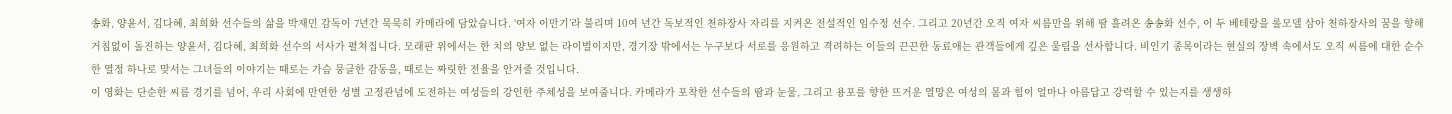송화, 양윤서, 김다혜, 최희화 선수들의 삶을 박재민 감독이 7년간 묵묵히 카메라에 담았습니다. ‘여자 이만기’라 불리며 10여 년간 독보적인 천하장사 자리를 지켜온 전설적인 임수정 선수. 그리고 20년간 오직 여자 씨름만을 위해 땀 흘려온 송송화 선수, 이 두 베테랑을 롤모델 삼아 천하장사의 꿈을 향해 거침없이 돌진하는 양윤서, 김다혜, 최희화 선수의 서사가 펼쳐집니다. 모래판 위에서는 한 치의 양보 없는 라이벌이지만, 경기장 밖에서는 누구보다 서로를 응원하고 격려하는 이들의 끈끈한 동료애는 관객들에게 깊은 울림을 선사합니다. 비인기 종목이라는 현실의 장벽 속에서도 오직 씨름에 대한 순수한 열정 하나로 맞서는 그녀들의 이야기는 때로는 가슴 뭉클한 감동을, 때로는 짜릿한 전율을 안겨줄 것입니다.
이 영화는 단순한 씨름 경기를 넘어, 우리 사회에 만연한 성별 고정관념에 도전하는 여성들의 강인한 주체성을 보여줍니다. 카메라가 포착한 선수들의 땀과 눈물, 그리고 용포를 향한 뜨거운 열망은 여성의 몸과 힘이 얼마나 아름답고 강력할 수 있는지를 생생하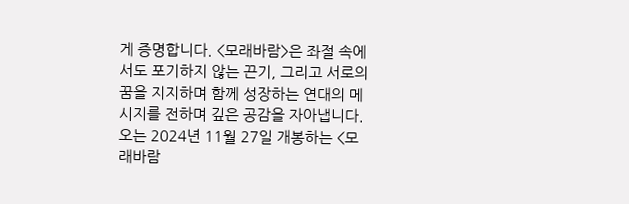게 증명합니다. <모래바람>은 좌절 속에서도 포기하지 않는 끈기, 그리고 서로의 꿈을 지지하며 함께 성장하는 연대의 메시지를 전하며 깊은 공감을 자아냅니다. 오는 2024년 11월 27일 개봉하는 <모래바람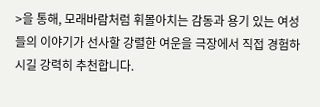>을 통해, 모래바람처럼 휘몰아치는 감동과 용기 있는 여성들의 이야기가 선사할 강렬한 여운을 극장에서 직접 경험하시길 강력히 추천합니다.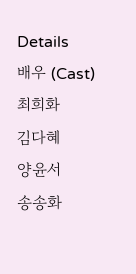Details
배우 (Cast)
최희화
김다혜
양윤서
송송화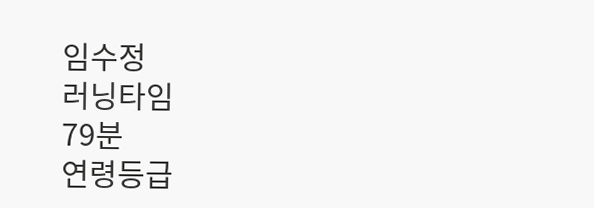임수정
러닝타임
79분
연령등급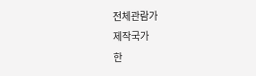전체관람가
제작국가
한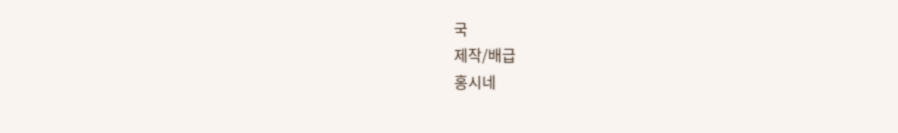국
제작/배급
홍시네